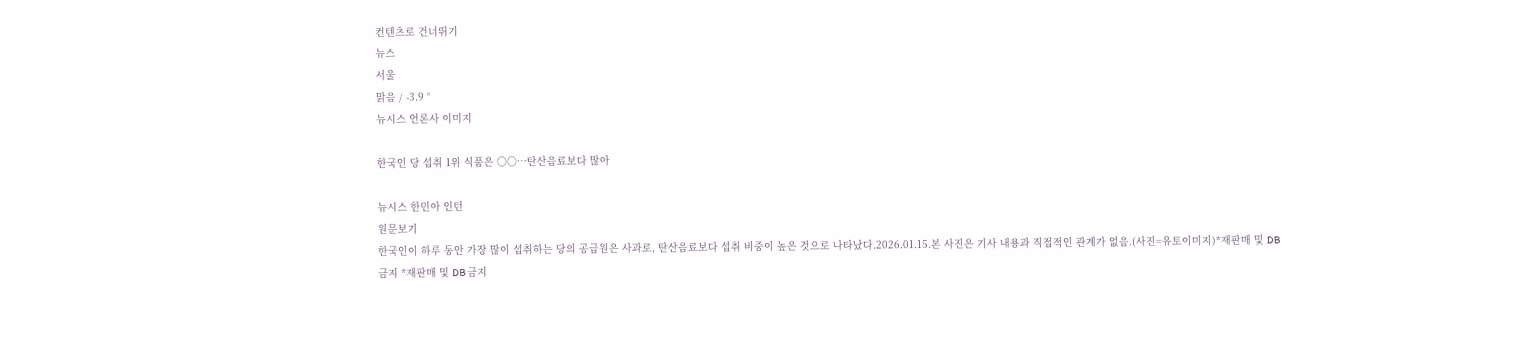컨텐츠로 건너뛰기
뉴스
서울
맑음 / -3.9 °
뉴시스 언론사 이미지

한국인 당 섭취 1위 식품은 ○○…탄산음료보다 많아

뉴시스 한민아 인턴
원문보기
한국인이 하루 동안 가장 많이 섭취하는 당의 공급원은 사과로, 탄산음료보다 섭취 비중이 높은 것으로 나타났다.2026.01.15.본 사진은 기사 내용과 직접적인 관계가 없음.(사진=유토이미지)*재판매 및 DB 금지 *재판매 및 DB 금지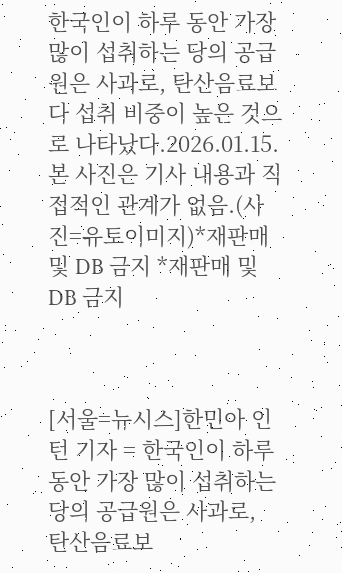한국인이 하루 동안 가장 많이 섭취하는 당의 공급원은 사과로, 탄산음료보다 섭취 비중이 높은 것으로 나타났다.2026.01.15.본 사진은 기사 내용과 직접적인 관계가 없음.(사진=유토이미지)*재판매 및 DB 금지 *재판매 및 DB 금지



[서울=뉴시스]한민아 인턴 기자 = 한국인이 하루 동안 가장 많이 섭취하는 당의 공급원은 사과로, 탄산음료보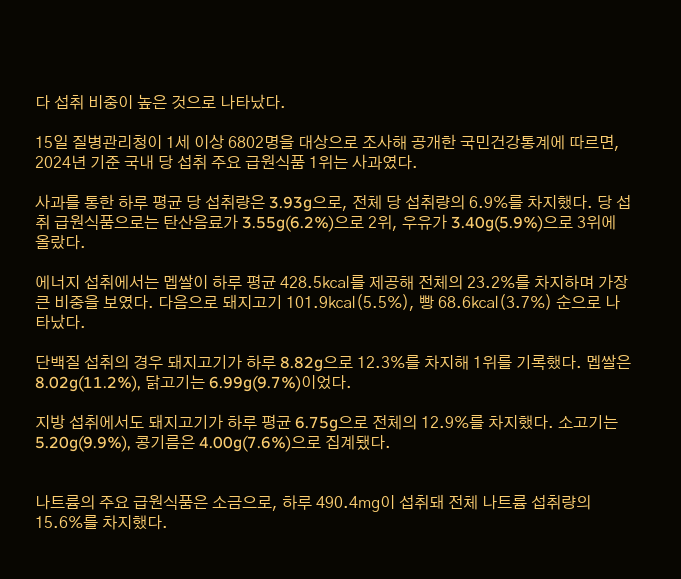다 섭취 비중이 높은 것으로 나타났다.

15일 질병관리청이 1세 이상 6802명을 대상으로 조사해 공개한 국민건강통계에 따르면, 2024년 기준 국내 당 섭취 주요 급원식품 1위는 사과였다.

사과를 통한 하루 평균 당 섭취량은 3.93g으로, 전체 당 섭취량의 6.9%를 차지했다. 당 섭취 급원식품으로는 탄산음료가 3.55g(6.2%)으로 2위, 우유가 3.40g(5.9%)으로 3위에 올랐다.

에너지 섭취에서는 멥쌀이 하루 평균 428.5㎉를 제공해 전체의 23.2%를 차지하며 가장 큰 비중을 보였다. 다음으로 돼지고기 101.9㎉(5.5%), 빵 68.6㎉(3.7%) 순으로 나타났다.

단백질 섭취의 경우 돼지고기가 하루 8.82g으로 12.3%를 차지해 1위를 기록했다. 멥쌀은 8.02g(11.2%), 닭고기는 6.99g(9.7%)이었다.

지방 섭취에서도 돼지고기가 하루 평균 6.75g으로 전체의 12.9%를 차지했다. 소고기는 5.20g(9.9%), 콩기름은 4.00g(7.6%)으로 집계됐다.


나트륨의 주요 급원식품은 소금으로, 하루 490.4㎎이 섭취돼 전체 나트륨 섭취량의 15.6%를 차지했다.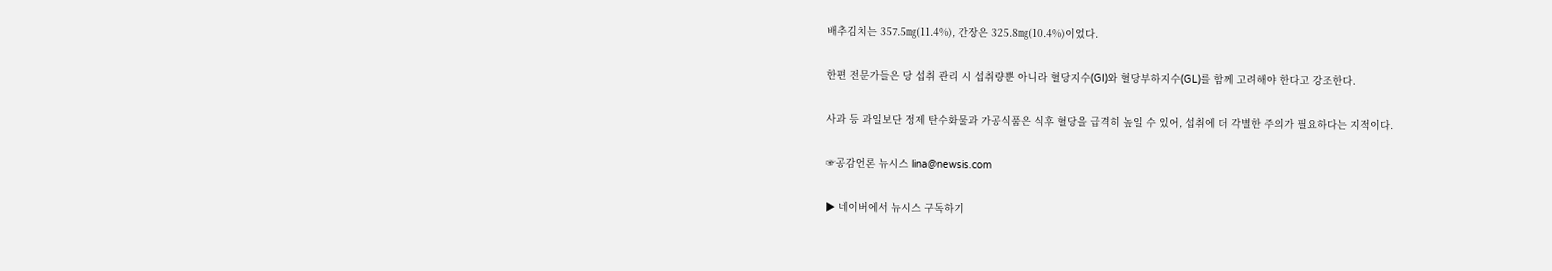배추김치는 357.5㎎(11.4%), 간장은 325.8㎎(10.4%)이었다.

한편 전문가들은 당 섭취 관리 시 섭취량뿐 아니라 혈당지수(GI)와 혈당부하지수(GL)를 함께 고려해야 한다고 강조한다.

사과 등 과일보단 정제 탄수화물과 가공식품은 식후 혈당을 급격히 높일 수 있어, 섭취에 더 각별한 주의가 필요하다는 지적이다.

☞공감언론 뉴시스 lina@newsis.com

▶ 네이버에서 뉴시스 구독하기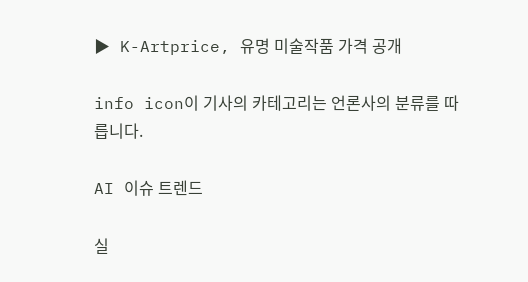▶ K-Artprice, 유명 미술작품 가격 공개

info icon이 기사의 카테고리는 언론사의 분류를 따릅니다.

AI 이슈 트렌드

실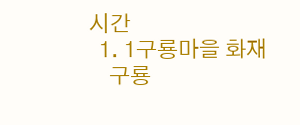시간
  1. 1구룡마을 화재
    구룡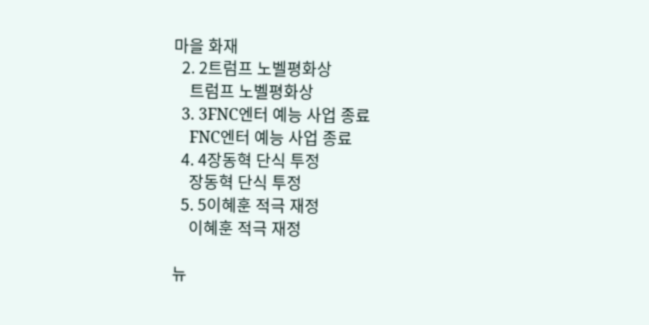마을 화재
  2. 2트럼프 노벨평화상
    트럼프 노벨평화상
  3. 3FNC엔터 예능 사업 종료
    FNC엔터 예능 사업 종료
  4. 4장동혁 단식 투정
    장동혁 단식 투정
  5. 5이혜훈 적극 재정
    이혜훈 적극 재정

뉴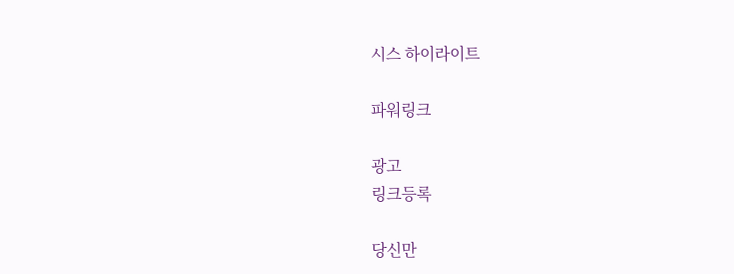시스 하이라이트

파워링크

광고
링크등록

당신만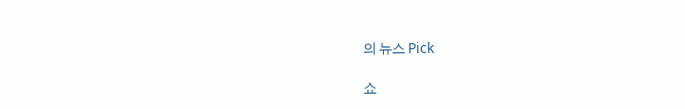의 뉴스 Pick

쇼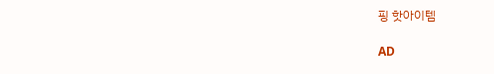핑 핫아이템

AD